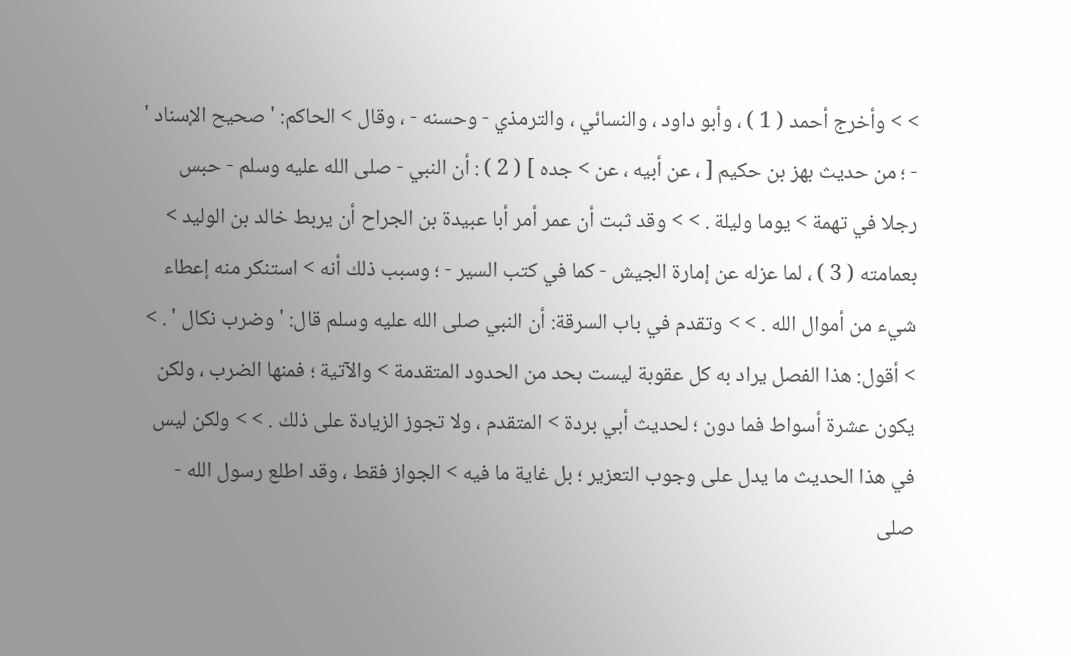> > وأخرج أحمد ( 1 ) ، وأبو داود ، والنسائي ، والترمذي - وحسنه - ، وقال > الحاكم: ' صحيح الإسناد ' - ؛ من حديث بهز بن حكيم [ ، عن أبيه ، عن > جده ] ( 2 ) : أن النبي - صلى الله عليه وسلم - حبس رجلا في تهمة > يوما وليلة . > > وقد ثبت أن عمر أمر أبا عبيدة بن الجراح أن يربط خالد بن الوليد > بعمامته ( 3 ) ، لما عزله عن إمارة الجيش - كما في كتب السير - ؛ وسبب ذلك أنه > استنكر منه إعطاء شيء من أموال الله . > > وتقدم في باب السرقة: أن النبي صلى الله عليه وسلم قال: ' وضرب نكال ' . > > أقول: هذا الفصل يراد به كل عقوبة ليست بحد من الحدود المتقدمة > والآتية ؛ فمنها الضرب ، ولكن يكون عشرة أسواط فما دون ؛ لحديث أبي بردة > المتقدم ، ولا تجوز الزيادة على ذلك . > > ولكن ليس في هذا الحديث ما يدل على وجوب التعزير ؛ بل غاية ما فيه > الجواز فقط ، وقد اطلع رسول الله - صلى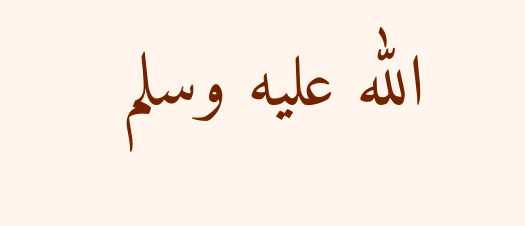الله عليه وسلم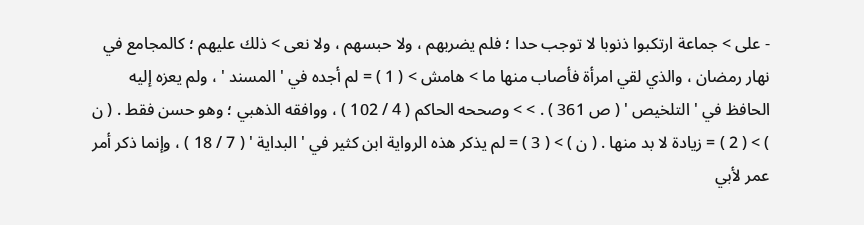- على > جماعة ارتكبوا ذنوبا لا توجب حدا ؛ فلم يضربهم ، ولا حبسهم ، ولا نعى > ذلك عليهم ؛ كالمجامع في نهار رمضان ، والذي لقي امرأة فأصاب منها ما > هامش > ( 1 ) = لم أجده في ' المسند ' ، ولم يعزه إليه الحافظ في ' التلخيص ' ( ص 361 ) . > > وصححه الحاكم ( 4 / 102 ) ، ووافقه الذهبي ؛ وهو حسن فقط . ( ن ) > ( 2 ) = زيادة لا بد منها . ( ن ) > ( 3 ) = لم يذكر هذه الرواية ابن كثير في ' البداية ' ( 7 / 18 ) ، وإنما ذكر أمر عمر لأبي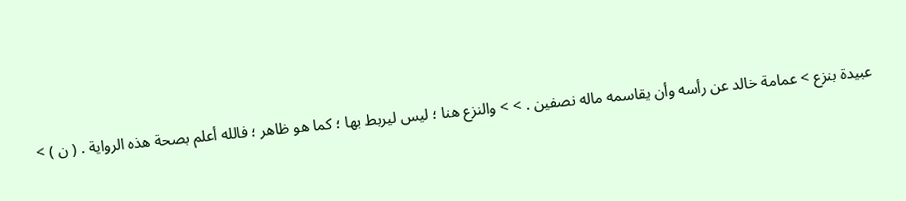عبيدة بنزع > عمامة خالد عن رأسه وأن يقاسمه ماله نصفين . > > والنزع هنا ؛ ليس ليربط بها ؛ كما هو ظاهر ؛ فالله أعلم بصحة هذه الرواية . ( ن ) >